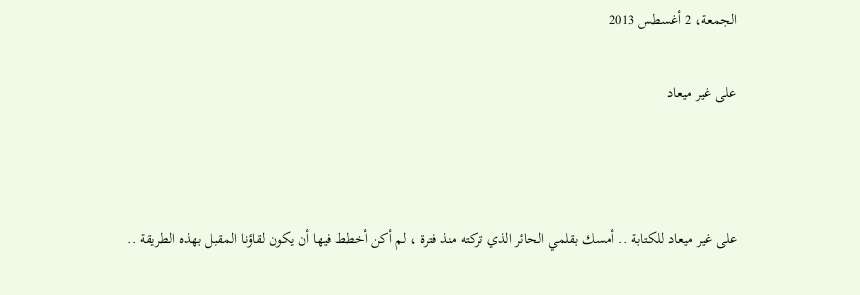الجمعة، 2 أغسطس 2013

على غير ميعاد



على غير ميعاد للكتابة .. أمسك بقلمي الحائر الذي تركته منذ فترة ، لم أكن أخطط فيها أن يكون لقاؤنا المقبل بهذه الطريقة ..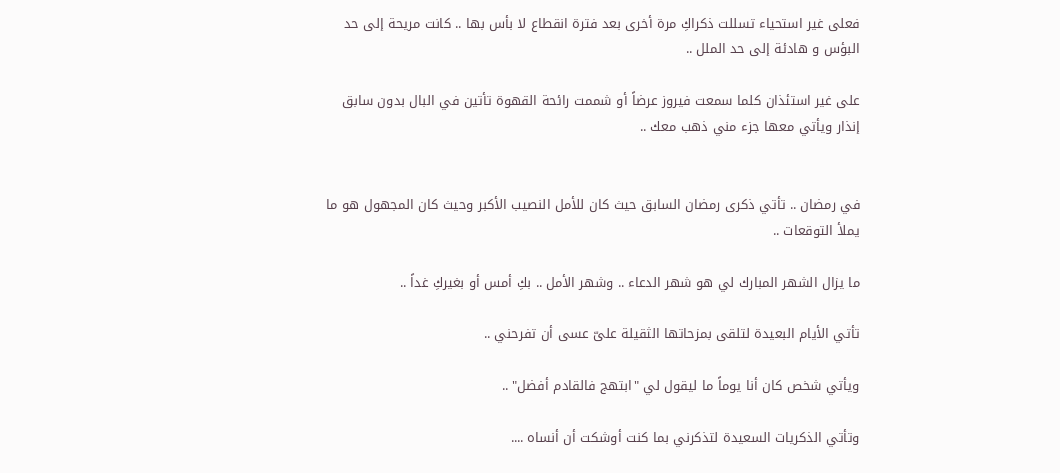فعلى غير استحياء تسللت ذكراكِ مرة أخرى بعد فترة انقطاع لا بأس بها .. كانت مريحة إلى حد البؤس و هادئة إلى حد الملل ..

على غير استئذان كلما سمعت فيروز عرضاً أو شممت رائحة القهوة تأتين في البال بدون سابق إنذار ويأتي معها جزء مني ذهب معك ..


في رمضان .. تأتي ذكرى رمضان السابق حيث كان للأمل النصيب الأكبر وحيث كان المجهول هو ما يملأ التوقعات ..

ما يزال الشهر المبارك لي هو شهر الدعاء .. وشهر الأمل .. بكِ أمس أو بغيركِ غداً ..

تأتي الأيام البعيدة لتلقى بمزحاتها الثقيلة علىّ عسى أن تفرحني ..

ويأتي شخص كان أنا يوماً ما ليقول لي "ابتهج فالقادم أفضل" ..

وتأتي الذكريات السعيدة لتذكرني بما كنت أوشكت أن أنساه ....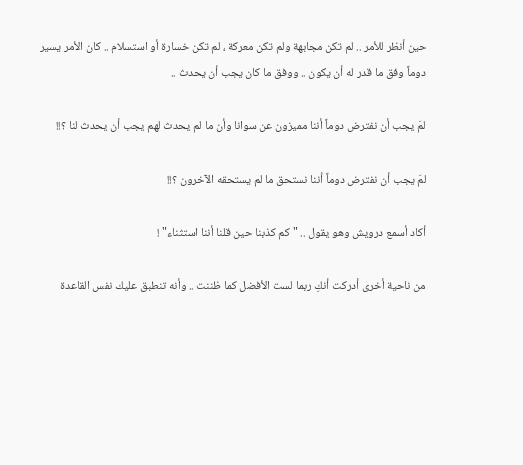حين أنظر للأمر .. لم تكن مجابهة ولم تكن معركة ، لم تكن خسارة أو استسلام .. كان الأمر يسير دوماً وفق ما قدر له أن يكون .. ووفق ما كان يجب أن يحدث ..

لمَ يجب أن نفترض دوماً أننا مميزون عن سوانا وأن ما لم يحدث لهم يجب أن يحدث لنا ؟!!

لمَ يجب أن نفترض دوماً أننا نستحق ما لم يستحقه الآخرون ؟!!

أكاد أسمع درويش وهو يقول .. "كم كذبنا حين قلنا أننا استثناء" !

من ناحية أخرى أدركت أنكِ ربما لست الأفضل كما ظننت .. وأنه تنطبق عليك نفس القاعدة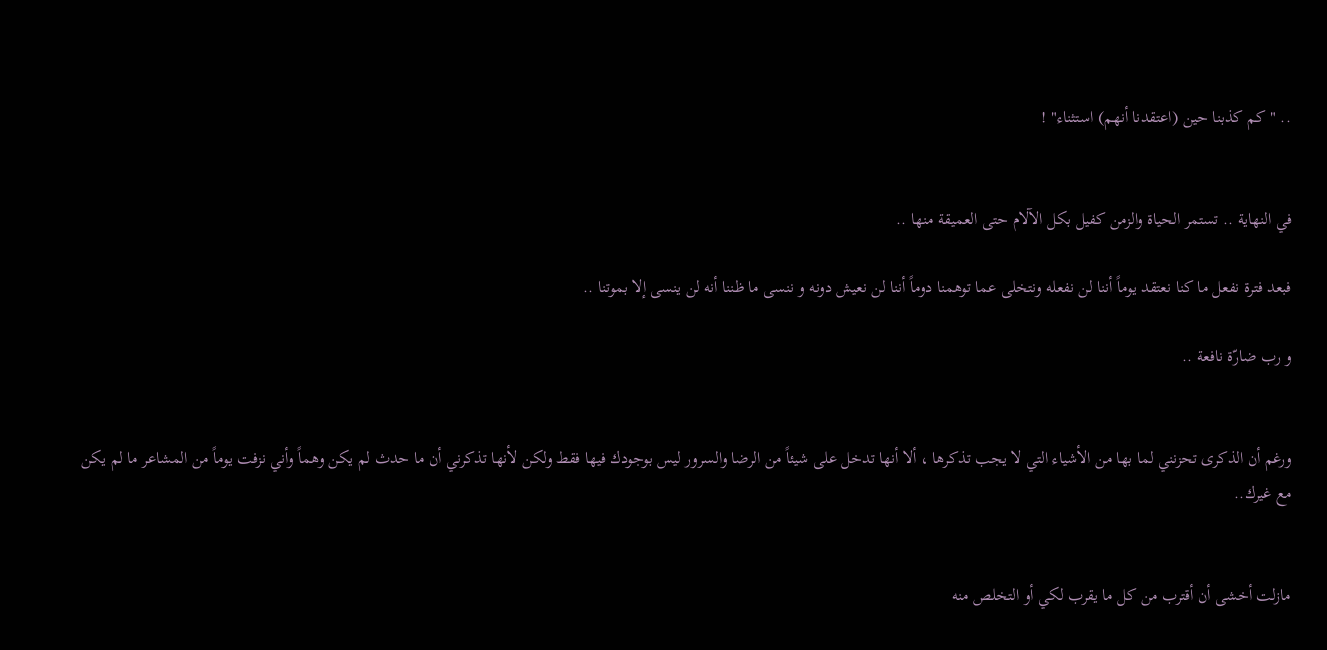.. "كم كذبنا حين (اعتقدنا أنهم) استثناء" !


في النهاية .. تستمر الحياة والزمن كفيل بكل الآلام حتى العميقة منها ..

فبعد فترة نفعل ما كنا نعتقد يوماً أننا لن نفعله ونتخلى عما توهمنا دوماً أننا لن نعيش دونه و ننسى ما ظننا أنه لن ينسى إلا بموتنا ..

و رب ضارّة نافعة ..


ورغم أن الذكرى تحزنني لما بها من الأشياء التي لا يجب تذكرها ، ألا أنها تدخل على شيئاً من الرضا والسرور ليس بوجودك فيها فقط ولكن لأنها تذكرني أن ما حدث لم يكن وهماً وأني نزفت يوماً من المشاعر ما لم يكن مع غيرك..


مازلت أخشى أن أقترب من كل ما يقرب لكي أو التخلص منه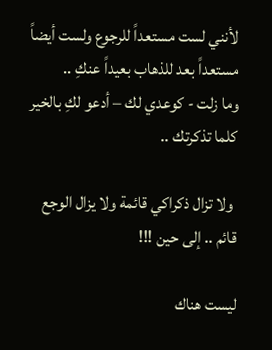لأنني لست مستعداً للرجوع ولست أيضاً مستعداً بعد للذهاب بعيداً عنكِ ..
وما زلت - كوعدي لك – أدعو لكِ بالخير كلما تذكرتك ..

 ولا تزال ذكراكي قائمة ولا يزال الوجع قائم .. إلى حين !!!

ليست هناك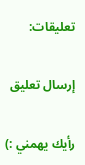تعليقات:

إرسال تعليق

رأيك يهمني :)